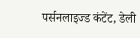पर्सनलाइज्ड कंटेंट, डेली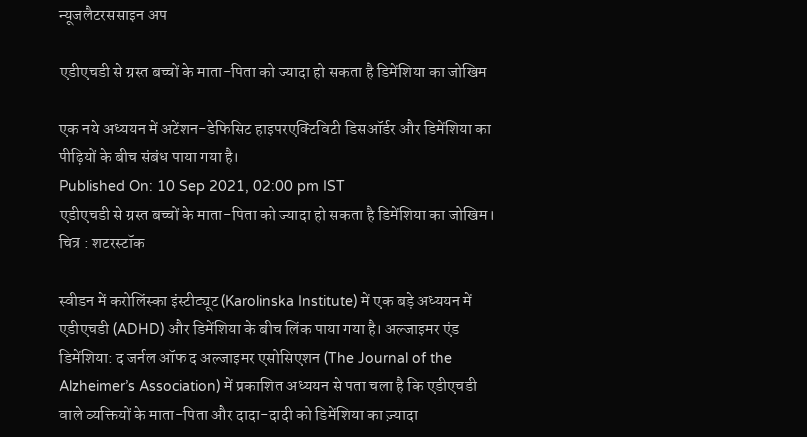न्यूजलैटरससाइन अप

एडीएचडी से ग्रस्त बच्चों के माता-पिता को ज्यादा हो सकता है डिमेंशिया का जोखिम

एक नये अध्ययन में अटेंशन-डेफिसिट हाइपरएक्टिविटी डिसऑर्डर और डिमेंशिया का पीढ़ियों के बीच संबंध पाया गया है।
Published On: 10 Sep 2021, 02:00 pm IST
एडीएचडी से ग्रस्त बच्चों के माता-पिता को ज्यादा हो सकता है डिमेंशिया का जोखिम। चित्र : शटरस्टॉक

स्वीडन में करोलिंस्का इंस्टीट्यूट (Karolinska Institute) में एक बड़े अध्ययन में एडीएचडी (ADHD) और डिमेंशिया के बीच लिंक पाया गया है। अल्जाइमर एंड डिमेंशिया: द जर्नल ऑफ द अल्जाइमर एसोसिएशन (The Journal of the Alzheimer’s Association) में प्रकाशित अध्ययन से पता चला है कि एडीएचडी वाले व्यक्तियों के माता-पिता और दादा-दादी को डिमेंशिया का ज़्यादा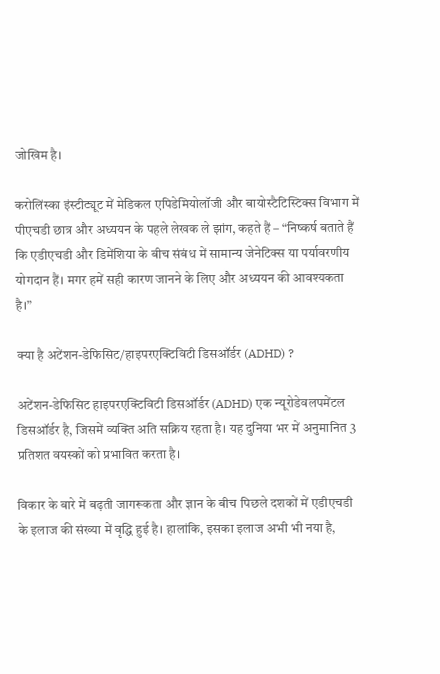जोखिम है।

करोलिंस्का इंस्टीट्यूट में मेडिकल एपिडेमियोलॉजी और बायोस्टैटिस्टिक्स विभाग में पीएचडी छात्र और अध्ययन के पहले लेखक ले झांग, कहते हैं – “निष्कर्ष बताते हैं कि एडीएचडी और डिमेंशिया के बीच संबंध में सामान्य जेनेटिक्स या पर्यावरणीय योगदान हैं। मगर हमें सही कारण जानने के लिए और अध्ययन की आवश्यकता है।”

क्या है अटेंशन-डेफिसिट/हाइपरएक्टिविटी डिसऑर्डर (ADHD) ?

अटेंशन-डेफिसिट हाइपरएक्टिविटी डिसऑर्डर (ADHD) एक न्यूरोडेवलपमेंटल डिसऑर्डर है, जिसमें व्यक्ति अति सक्रिय रहता है। यह दुनिया भर में अनुमानित 3 प्रतिशत वयस्कों को प्रभावित करता है।

विकार के बारे में बढ़ती जागरूकता और ज्ञान के बीच पिछले दशकों में एडीएचडी के इलाज की संख्या में वृद्धि हुई है। हालांकि, इसका इलाज अभी भी नया है,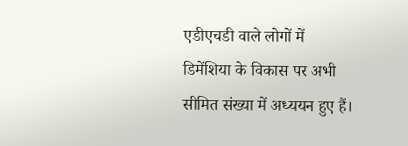एडीएचडी वाले लोगों में डिमेंशिया के विकास पर अभी सीमित संख्या में अध्ययन हुए हैं।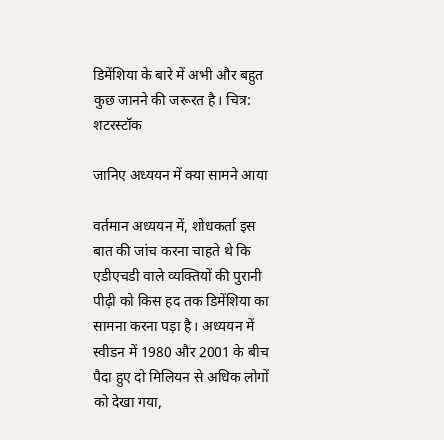डिमेंशिया के बारे में अभी और बहुत कुछ जानने की जरूरत है। चित्र: शटरस्टॉक

जानिए अध्ययन में क्या सामने आया

वर्तमान अध्ययन में, शोधकर्ता इस बात की जांच करना चाहते थे कि एडीएचडी वाले व्यक्तियों की पुरानी पीढ़ी को किस हद तक डिमेंशिया का सामना करना पड़ा है। अध्ययन में स्वीडन में 1980 और 2001 के बीच पैदा हुए दो मिलियन से अधिक लोगों को देखा गया,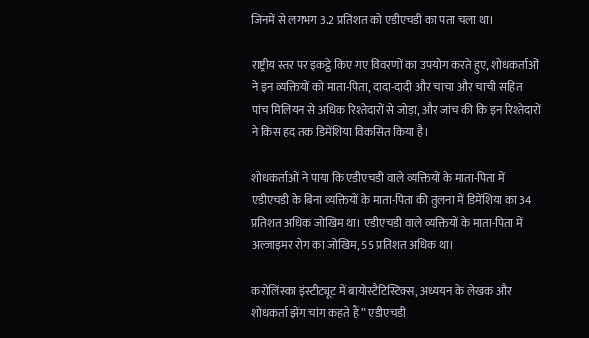जिनमें से लगभग 3.2 प्रतिशत को एडीएचडी का पता चला था।

राष्ट्रीय स्तर पर इकट्ठे किए गए विवरणों का उपयोग करते हुए, शोधकर्ताओं ने इन व्यक्तियों को माता-पिता, दादा-दादी और चाचा और चाची सहित पांच मिलियन से अधिक रिश्तेदारों से जोड़ा, और जांच की कि इन रिश्तेदारों ने किस हद तक डिमेंशिया विकसित किया है।

शोधकर्ताओं ने पाया कि एडीएचडी वाले व्यक्तियों के माता-पिता में एडीएचडी के बिना व्यक्तियों के माता-पिता की तुलना में डिमेंशिया का 34 प्रतिशत अधिक जोखिम था। एडीएचडी वाले व्यक्तियों के माता-पिता में अल्जाइमर रोग का जोखिम, 55 प्रतिशत अधिक था।

करोलिंस्का इंस्टीट्यूट में बायोस्टैटिस्टिक्स, अध्ययन के लेखक और शोधकर्ता झेंग चांग कहते हैं ” एडीएचडी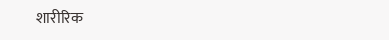शारीरिक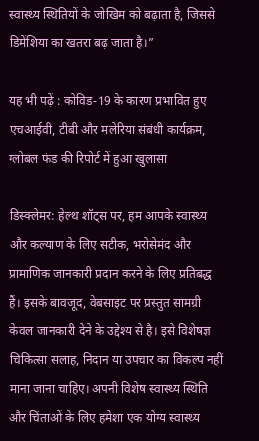स्वास्थ्य स्थितियों के जोखिम को बढ़ाता है, जिससे डिमेंशिया का खतरा बढ़ जाता है।”

यह भी पढ़ें : कोविड-19 के कारण प्रभावित हुए एचआईवी, टीबी और मलेरिया संबंधी कार्यक्रम, ग्लोबल फंड की रिपोर्ट में हुआ खुलासा

डिस्क्लेमर: हेल्थ शॉट्स पर, हम आपके स्वास्थ्य और कल्याण के लिए सटीक, भरोसेमंद और प्रामाणिक जानकारी प्रदान करने के लिए प्रतिबद्ध हैं। इसके बावजूद, वेबसाइट पर प्रस्तुत सामग्री केवल जानकारी देने के उद्देश्य से है। इसे विशेषज्ञ चिकित्सा सलाह, निदान या उपचार का विकल्प नहीं माना जाना चाहिए। अपनी विशेष स्वास्थ्य स्थिति और चिंताओं के लिए हमेशा एक योग्य स्वास्थ्य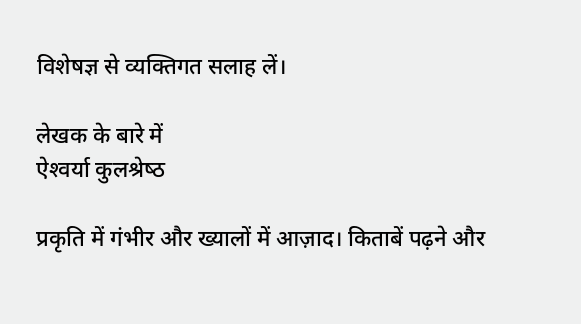विशेषज्ञ से व्यक्तिगत सलाह लें।

लेखक के बारे में
ऐश्‍वर्या कुलश्रेष्‍ठ

प्रकृति में गंभीर और ख्‍यालों में आज़ाद। किताबें पढ़ने और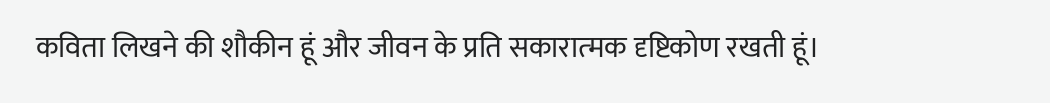कविता लिखने की शौकीन हूं और जीवन के प्रति सकारात्‍मक दृष्टिकोण रखती हूं।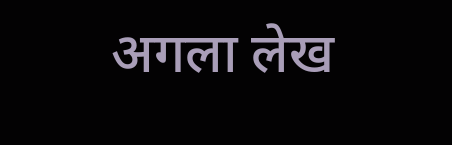अगला लेख